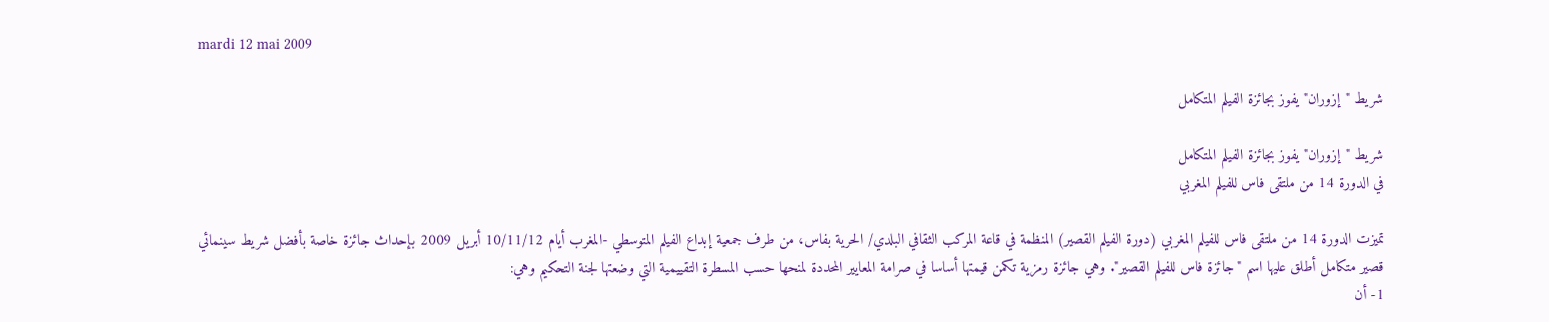mardi 12 mai 2009

شريط "إزوران" يفوز بجائزة الفيلم المتكامل

شريط "إزوران" يفوز بجائزة الفيلم المتكامل
في الدورة 14 من ملتقى فاس للفيلم المغربي

تميزت الدورة 14 من ملتقى فاس للفيلم المغربي (دورة الفيلم القصير) المنظمة في قاعة المركب الثقافي البلدي/ الحرية بفاس، من طرف جمعية إبداع الفيلم المتوسطي -المغرب أيام 10/11/12 أبريل 2009 بإحداث جائزة خاصة بأفضل شريط سينمائي قصير متكامل أطلق عليها اسم "جائزة فاس للفيلم القصير". وهي جائزة رمزية تكمن قيمتها أساسا في صرامة المعايير المحددة لمنحها حسب المسطرة التقييمية التي وضعتها لجنة التحكيم وهي:
1- أن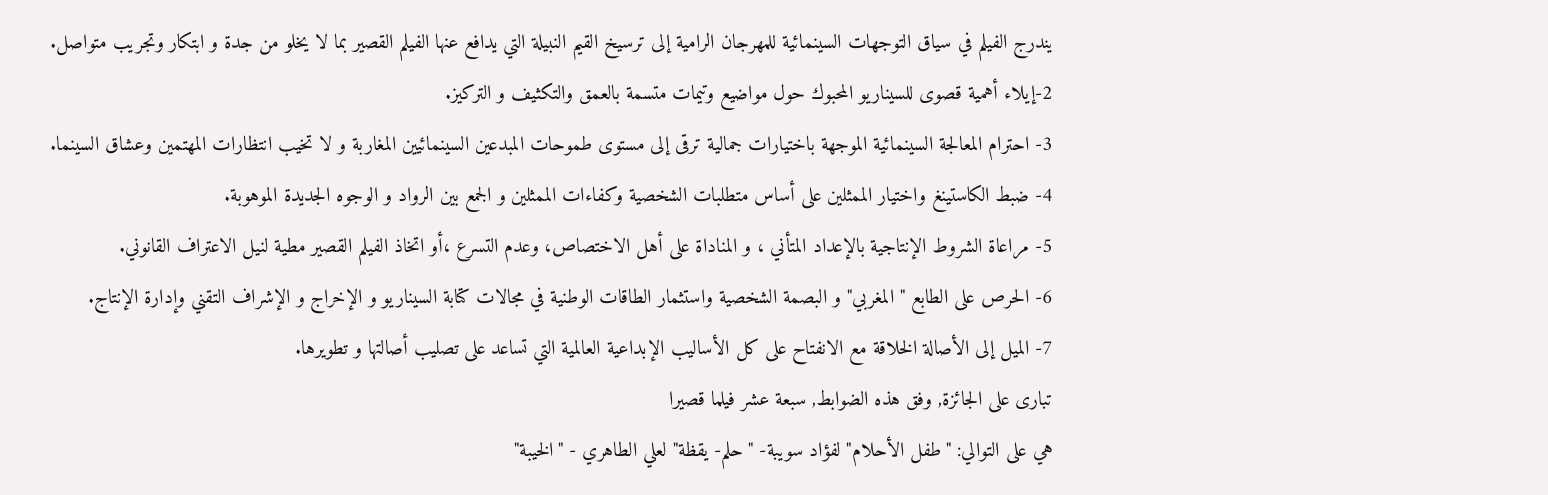يندرج الفيلم في سياق التوجهات السينمائية للمهرجان الرامية إلى ترسيخ القيم النبيلة التي يدافع عنها الفيلم القصير بما لا يخلو من جدة و ابتكار وتجريب متواصل.
2-إيلاء أهمية قصوى للسيناريو المحبوك حول مواضيع وتيمات متسمة بالعمق والتكثيف و التركيز.
3- احترام المعالجة السينمائية الموجهة باختيارات جمالية ترقى إلى مستوى طموحات المبدعين السينمائيين المغاربة و لا تخيب انتظارات المهتمين وعشاق السينما.
4- ضبط الكاستينغ واختيار الممثلين على أساس متطلبات الشخصية وكفاءات الممثلين و الجمع بين الرواد و الوجوه الجديدة الموهوبة.
5- مراعاة الشروط الإنتاجية بالإعداد المتأني ، و المناداة على أهل الاختصاص، وعدم التسرع ،أو اتخاذ الفيلم القصير مطية لنيل الاعتراف القانوني.
6- الحرص على الطابع " المغربي" و البصمة الشخصية واستثمار الطاقات الوطنية في مجالات كتابة السيناريو و الإخراج و الإشراف التقني وإدارة الإنتاج.
7- الميل إلى الأصالة الخلاقة مع الانفتاح على كل الأساليب الإبداعية العالمية التي تساعد على تصليب أصالتها و تطويرها.
تبارى على الجائزة, وفق هذه الضوابط, سبعة عشر فيلما قصيرا
هي على التوالي: "طفل الأحلام" لفؤاد سويبة- "حلم- يقظة" لعلي الطاهري - "الخيبة"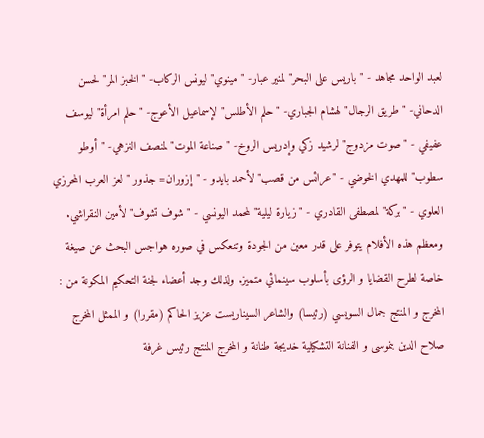لعبد الواحد مجاهد - "باريس على البحر" لمنير عبار- "مينوي" ليونس الركاب- "الخبز المر" لحسن الدحاني- "طريق الرجال" لهشام الجباري- "حلم الأطلس" لإسماعيل الأعوج- "حلم امرأة" ليوسف عفيفي - "صوت مزدوج" لرشيد زكي وإدريس الروخ- " صناعة الموت" لمنصف النزهي- "أوطو سطوب" للمهدي الخوضي - "عرائس من قصب" لأحمد بايدو - "إزوران= جذور " لعز العرب المحرزي العلوي - "بركة" لمصطفى القادري - "زيارة ليلية" لمحمد اليونسي - "شوف تشوف" لأمين النقراشي.
ومعظم هذه الأفلام يتوفر على قدر معين من الجودة وتنعكس في صوره هواجس البحث عن صيغة خاصة لطرح القضايا و الرؤى بأسلوب سينمائي متميز. ولذلك وجد أعضاء لجنة التحكيم المكونة من : المخرج و المنتج جمال السويسي (رئيسا) والشاعر السيناريست عزيز الحاكم (مقررا) و الممثل المخرج صلاح الدين بنموسى و الفنانة التشكيلية خديجة طنانة و المخرج المنتج رئيس غرفة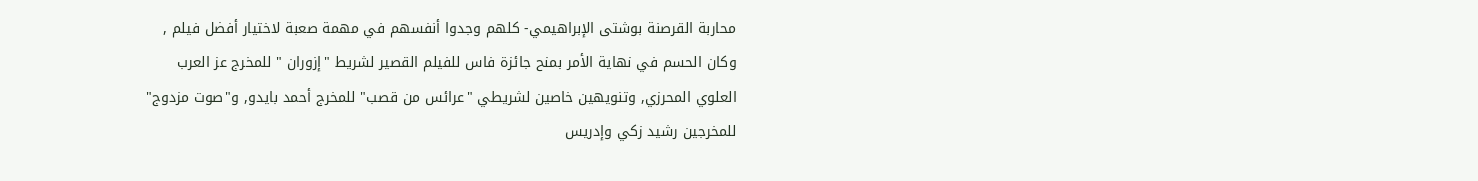محاربة القرصنة بوشتى الإبراهيمي- كلهم وجدوا أنفسهم في مهمة صعبة لاختيار أفضل فيلم , وكان الحسم في نهاية الأمر بمنح جائزة فاس للفيلم القصير لشريط "إزوران " للمخرج عز العرب العلوي المحرزي, وتنويهين خاصين لشريطي "عرائس من قصب" للمخرج أحمد بايدو, و"صوت مزدوج" للمخرجين رشيد زكي وإدريس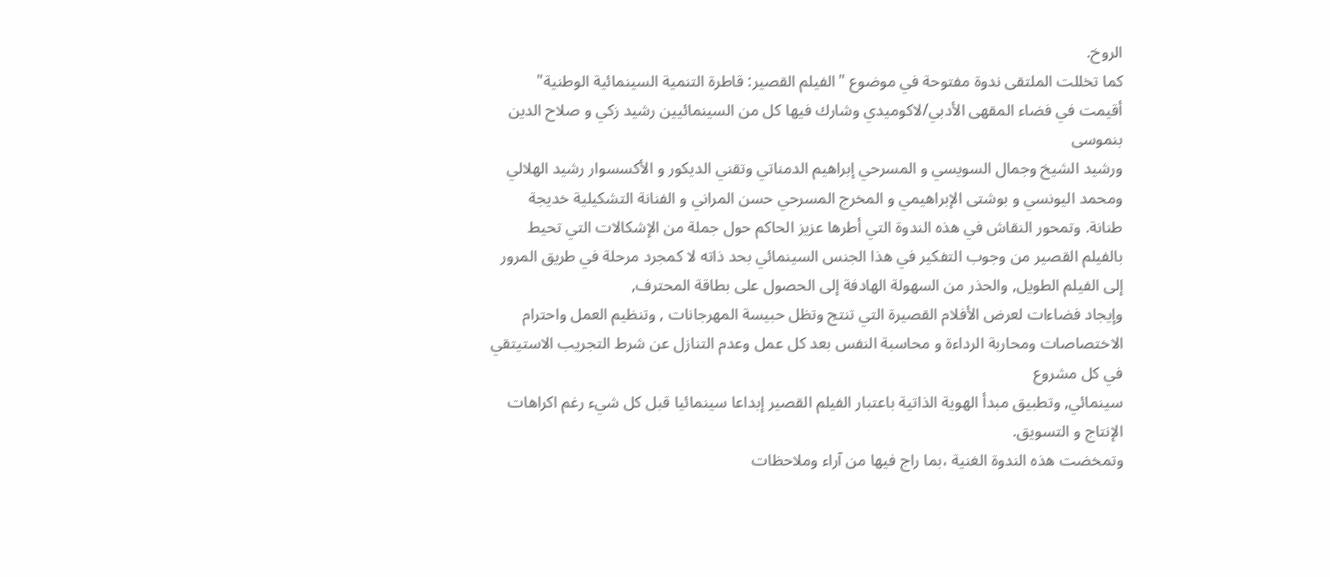الروخ.
كما تخللت الملتقى ندوة مفتوحة في موضوع "الفيلم القصير: قاطرة التنمية السينمائية الوطنية" أقيمت في فضاء المقهى الأدبي/لاكوميدي وشارك فيها كل من السينمائيين رشيد زكي و صلاح الدين بنموسى
ورشيد الشيخ وجمال السويسي و المسرحي إبراهيم الدمناتي وتقني الديكور و الأكسسوار رشيد الهلالي ومحمد اليونسي و بوشتى الإبراهيمي و المخرج المسرحي حسن المراني و الفنانة التشكيلية خديجة طنانة. وتمحور النقاش في هذه الندوة التي أطرها عزيز الحاكم حول جملة من الإشكالات التي تحيط بالفيلم القصير من وجوب التفكير في هذا الجنس السينمائي بحد ذاته لا كمجرد مرحلة في طريق المرور إلى الفيلم الطويل, والحذر من السهولة الهادفة إلى الحصول على بطاقة المحترف,
وإيجاد فضاءات لعرض الأفلام القصيرة التي تنتج وتظل حبيسة المهرجانات , وتنظيم العمل واحترام الاختصاصات ومحاربة الرداءة و محاسبة النفس بعد كل عمل وعدم التنازل عن شرط التجريب الاستيتقي في كل مشروع
سينمائي, وتطبيق مبدأ الهوية الذاتية باعتبار الفيلم القصير إبداعا سينمائيا قبل كل شيء رغم اكراهات الإنتاج و التسويق.
وتمخضت هذه الندوة الغنية ،بما راج فيها من آراء وملاحظات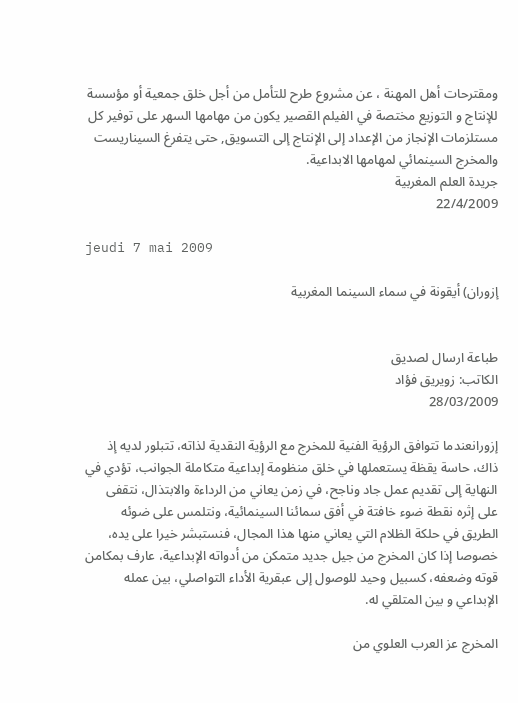ومقترحات أهل المهنة ، عن مشروع طرح للتأمل من أجل خلق جمعية أو مؤسسة للإنتاج و التوزيع مختصة في الفيلم القصير يكون من مهامها السهر على توفير كل مستلزمات الإنجاز من الإعداد إلى الإنتاج إلى التسويق, حتى يتفرغ السيناريست والمخرج السينمائي لمهامها الابداعية.
جريدة العلم المغربية
22/4/2009

jeudi 7 mai 2009

إزوران) أيقونة في سماء السينما المغربية


طباعة ارسال لصديق
الكاتب: زويريق فؤاد
28/03/2009

إزورانعندما تتوافق الرؤية الفنية للمخرج مع الرؤية النقدية لذاته، تتبلور لديه إذ ذاك، حاسة يقظة يستعملها في خلق منظومة إبداعية متكاملة الجوانب، تؤدي في النهاية إلى تقديم عمل جاد وناجح، في زمن يعاني من الرداءة والابتذال، نتقفى على إثره نقطة ضوء خافتة في أفق سمائنا السينمائية، ونتلمس على ضوئه الطريق في حلكة الظلام التي يعاني منها هذا المجال، فنستبشر خيرا على يده، خصوصا إذا كان المخرج من جيل جديد متمكن من أدواته الإبداعية، عارف بمكامن قوته وضعفه، كسبيل وحيد للوصول إلى عبقرية الأداء التواصلي، بين عمله الإبداعي و بين المتلقي له.

المخرج عز العرب العلوي من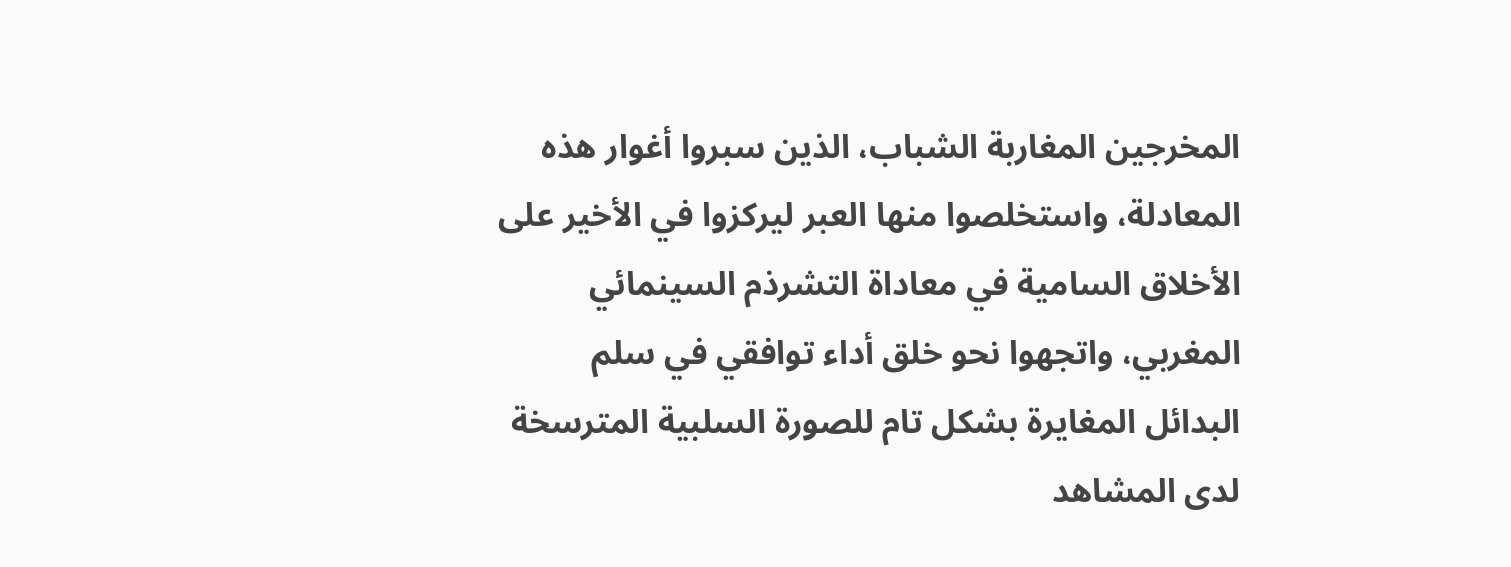المخرجين المغاربة الشباب، الذين سبروا أغوار هذه المعادلة، واستخلصوا منها العبر ليركزوا في الأخير على الأخلاق السامية في معاداة التشرذم السينمائي المغربي، واتجهوا نحو خلق أداء توافقي في سلم البدائل المغايرة بشكل تام للصورة السلبية المترسخة لدى المشاهد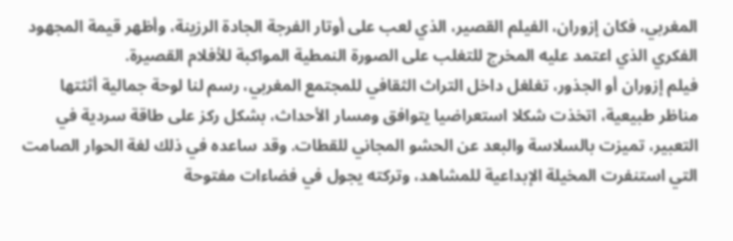المغربي، فكان إزوران، الفيلم القصير، الذي لعب على أوتار الفرجة الجادة الرزينة، وأظهر قيمة المجهود الفكري الذي اعتمد عليه المخرج للتغلب على الصورة النمطية المواكبة للأفلام القصيرة.
فيلم إزوران أو الجذور، تغلغل داخل التراث الثقافي للمجتمع المغربي، رسم لنا لوحة جمالية أثثتها مناظر طبيعية، اتخذت شكلا استعراضيا يتوافق ومسار الأحداث، بشكل ركز على طاقة سردية في التعبير، تميزت بالسلاسة والبعد عن الحشو المجاني للقطات. وقد ساعده في ذلك لغة الحوار الصامت التي استنفرت المخيلة الإبداعية للمشاهد، وتركته يجول في فضاءات مفتوحة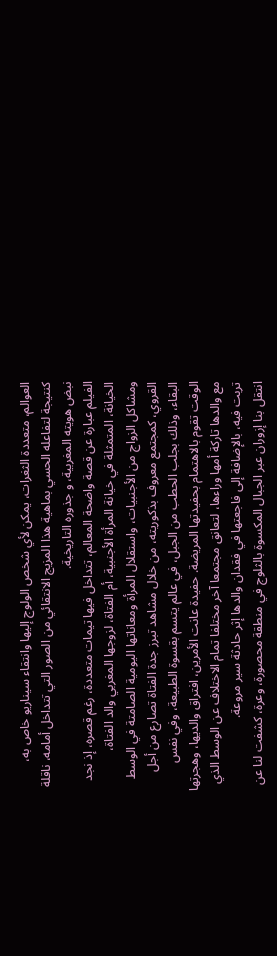العوالم، متعددة الثغرات، يمكن لأي شخص الولوج إليها وانتقاء سيناريو خاص به، كنتيجة لتفاعله الحسي بماهية هذا المزيج الانتقائي من الصور التي تتداخل أمامه، ناقلة نبض هويته المغربية، و جذوره التاريخية.
الفيلم عبارة عن قصة واضحة المعالم، تتداخل فيها تيمات متعددة، رغم قصره، إذ نجد الخيانة، المتمثلة في خيانة المرأة الأجنبية، أم الفتاة، لزوجها المغربي والد الفتاة، ومشاكل الزواج من الأجنبيات، واستقلال المرأة ومعاناتها اليومية الصامتة في الوسط القروي، كمجتمع معروف بذكوريته، من خلال مشاهد تبرز جدة الفتاة تصارع من أجل البقاء، وذلك بجلب الحطب من الجبل، في عالم يتسم بقسوة الطبيعة، وفي نفس الوقت تقوم بالاهتمام بحفيدتها المريضة. حفيدة عانت الأمرين، افتراق والديها، وهجرتها مع والدها تاركة أمها وراءها، لتعانق مجتمعا آخر مختلفا تمام الاختلاف عن الوسط الذي تربت فيه، بالإضافة إلى فاجعتها في فقدان والدها إثر حادثة سير مروعة.
انتقل بنا إزوران عبر الجبال المكسوة بالثلوج في منطقة محصورة، وعرة، كشفت لنا عن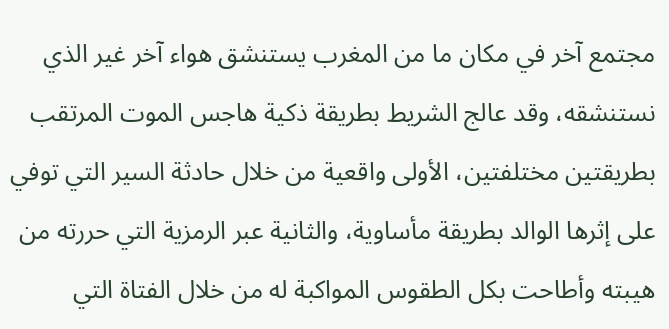مجتمع آخر في مكان ما من المغرب يستنشق هواء آخر غير الذي نستنشقه، وقد عالج الشريط بطريقة ذكية هاجس الموت المرتقب بطريقتين مختلفتين، الأولى واقعية من خلال حادثة السير التي توفي على إثرها الوالد بطريقة مأساوية، والثانية عبر الرمزية التي حررته من هيبته وأطاحت بكل الطقوس المواكبة له من خلال الفتاة التي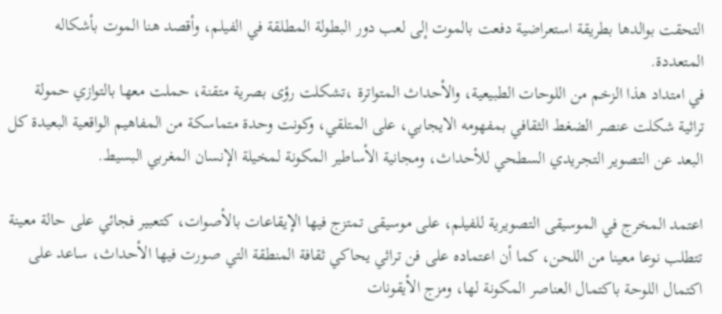التحقت بوالدها بطريقة استعراضية دفعت بالموت إلى لعب دور البطولة المطلقة في الفيلم، وأقصد هنا الموت بأشكاله المتعددة.
في امتداد هذا الزخم من اللوحات الطبيعية، والأحداث المتواترة ،تشكلت رؤى بصرية متقنة، حملت معها بالتوازي حمولة تراثية شكلت عنصر الضغط الثقافي بمفهومه الايجابي، على المتلقي، وكونت وحدة متماسكة من المفاهيم الواقعية البعيدة كل البعد عن التصوير التجريدي السطحي للأحداث، ومجانية الأساطير المكونة لمخيلة الإنسان المغربي البسيط.

اعتمد المخرج في الموسيقى التصويرية للفيلم، على موسيقى تمتزج فيها الإيقاعات بالأصوات، كتعبير فجائي على حالة معينة تتطلب نوعا معينا من اللحن، كما أن اعتماده على فن تراثي يحاكي ثقافة المنطقة التي صورت فيها الأحداث، ساعد على اكتمال اللوحة باكتمال العناصر المكونة لها، ومزج الأيقونات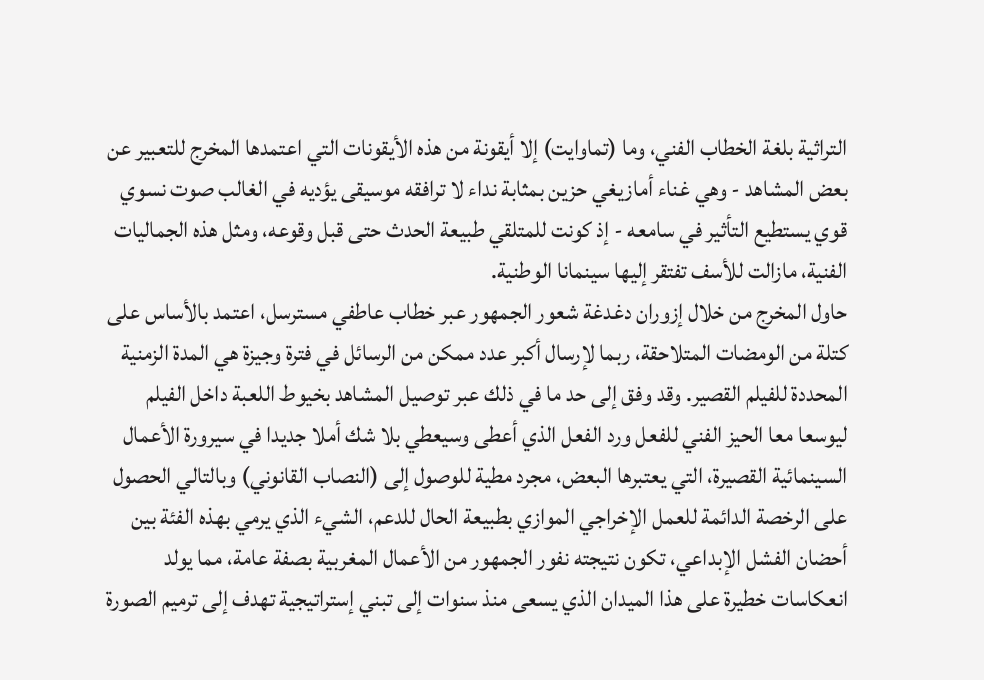التراثية بلغة الخطاب الفني، وما (تماوايت) إلا أيقونة من هذه الأيقونات التي اعتمدها المخرج للتعبير عن بعض المشاهد - وهي غناء أمازيغي حزين بمثابة نداء لا ترافقه موسيقى يؤديه في الغالب صوت نسوي قوي يستطيع التأثير في سامعه - إذ كونت للمتلقي طبيعة الحدث حتى قبل وقوعه، ومثل هذه الجماليات الفنية، مازالت للأسف تفتقر إليها سينمانا الوطنية.
حاول المخرج من خلال إزوران دغدغة شعور الجمهور عبر خطاب عاطفي مسترسل، اعتمد بالأساس على كتلة من الومضات المتلاحقة، ربما لإرسال أكبر عدد ممكن من الرسائل في فترة وجيزة هي المدة الزمنية المحددة للفيلم القصير. وقد وفق إلى حد ما في ذلك عبر توصيل المشاهد بخيوط اللعبة داخل الفيلم ليوسعا معا الحيز الفني للفعل ورد الفعل الذي أعطى وسيعطي بلا شك أملا جديدا في سيرورة الأعمال السينمائية القصيرة، التي يعتبرها البعض، مجرد مطية للوصول إلى (النصاب القانوني) وبالتالي الحصول على الرخصة الدائمة للعمل الإخراجي الموازي بطبيعة الحال للدعم، الشيء الذي يرمي بهذه الفئة بين أحضان الفشل الإبداعي، تكون نتيجته نفور الجمهور من الأعمال المغربية بصفة عامة، مما يولد انعكاسات خطيرة على هذا الميدان الذي يسعى منذ سنوات إلى تبني إستراتيجية تهدف إلى ترميم الصورة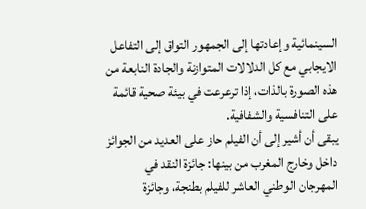السينمائية وإعادتها إلى الجمهور التواق إلى التفاعل الايجابي مع كل الدلالات المتوازنة والجادة النابعة من هذه الصورة بالذات، إذا ترعرعت في بيئة صحية قائمة على التنافسية والشفافية.
يبقى أن أشير إلى أن الفيلم حاز على العديد من الجوائز داخل وخارج المغرب من بينها: جائزة النقد في المهرجان الوطني العاشر للفيلم بطنجة، وجائزة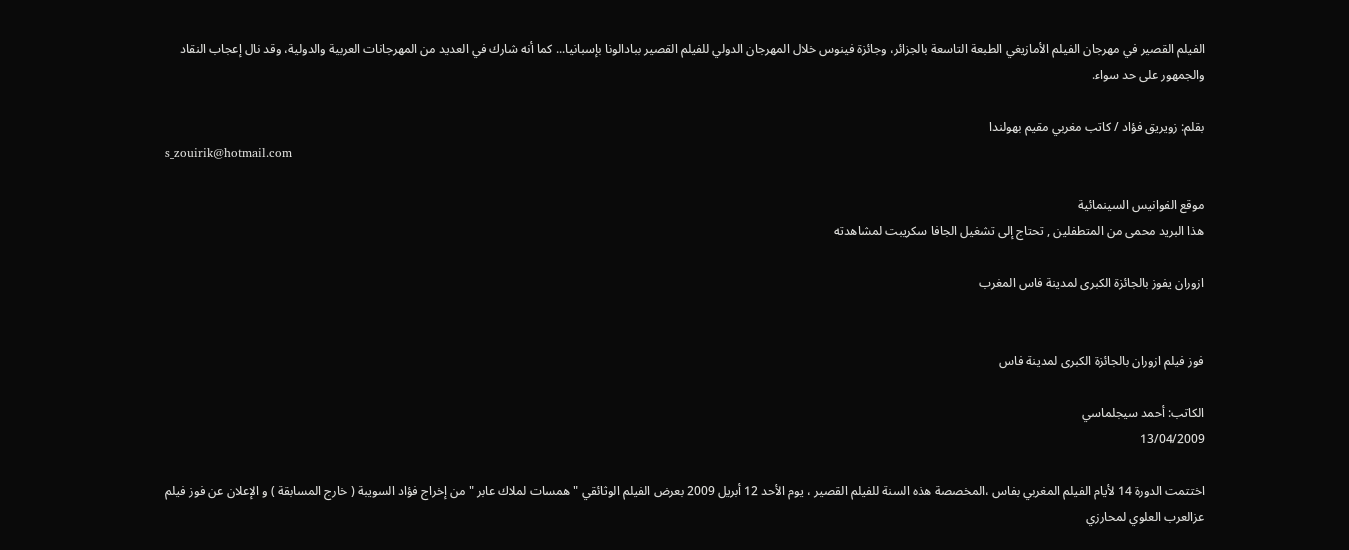الفيلم القصير في مهرجان الفيلم الأمازيغي الطبعة التاسعة بالجزائر، وجائزة فينوس خلال المهرجان الدولي للفيلم القصير ببادالونا بإسبانيا... كما أنه شارك في العديد من المهرجانات العربية والدولية، وقد نال إعجاب النقاد والجمهور على حد سواء.

بقلم: زويريق فؤاد / كاتب مغربي مقيم بهولندا
s_zouirik@hotmail.com

موقع الفوانيس السينمائية
هذا البريد محمى من المتطفلين , تحتاج إلى تشغيل الجافا سكريبت لمشاهدته

ازوران يفوز بالجائزة الكبرى لمدينة فاس المغرب


فوز فيلم ازوران بالجائزة الكبرى لمدينة فاس

الكاتب: أحمد سيجلماسي
13/04/2009

اختتمت الدورة 14 لأيام الفيلم المغربي بفاس ،المخصصة هذه السنة للفيلم القصير ، يوم الأحد 12 أبريل 2009 بعرض الفيلم الوثائقي " همسات لملاك عابر " من إخراج فؤاد السويبة ( خارج المسابقة ) و الإعلان عن فوز فيلم عزالعرب العلوي لمحارزي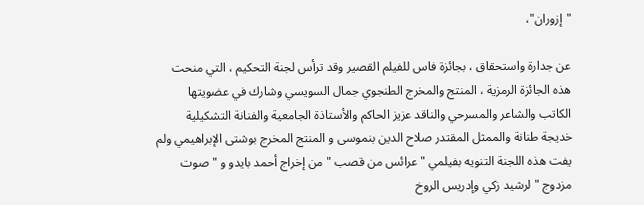"إزوران"،

عن جدارة واستحقاق ، بجائزة فاس للفيلم القصير وقد ترأس لجنة التحكيم ، التي منحت هذه الجائزة الرمزية ، المنتج والمخرج الطنجوي جمال السويسي وشارك في عضويتها الكاتب والشاعر والمسرحي والناقد عزيز الحاكم والأستاذة الجامعية والفنانة التشكيلية خديجة طنانة والممثل المقتدر صلاح الدين بنموسى و المنتج المخرج بوشتى الإبراهيمي ولم يفت هذه اللجنة التنويه بفيلمي " عرائس من قصب " من إخراج أحمد بايدو و " صوت مزدوج " لرشيد زكي وإدريس الروخ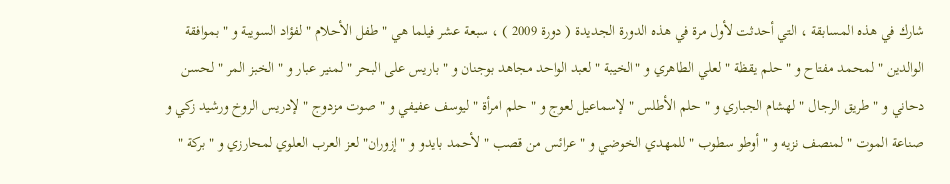شارك في هذه المسابقة ، التي أحدثت لأول مرة في هذه الدورة الجديدة ( دورة 2009 ) ، سبعة عشر فيلما هي " طفل الأحلام " لفؤاد السويبة و " بموافقة الوالدين " لمحمد مفتاح و " حلم يقظة " لعلي الطاهري و "الخيبة " لعبد الواحد مجاهد بوجنان و " باريس على البحر " لمنير عبار و " الخبز المر " لحسن دحاني و " طريق الرجال " لهشام الجباري و " حلم الأطلس " لإسماعيل لعوج و " حلم امرأة " ليوسف عفيفي و " صوت مزدوج " لإدريس الروخ ورشيد زكي و
صناعة الموت " لمنصف نزيه و " أوطو سطوب " للمهدي الخوضي و " عرائس من قصب " لأحمد بايدو و " إزوران" لعز العرب العلوي لمحارزي و " بركة "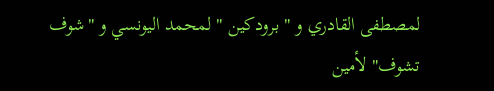لمصطفى القادري و " برودكين " لمحمد اليونسي و "شوف تشوف" لأمين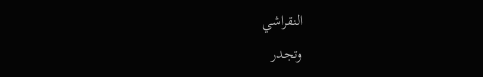النقراشي
وتجدر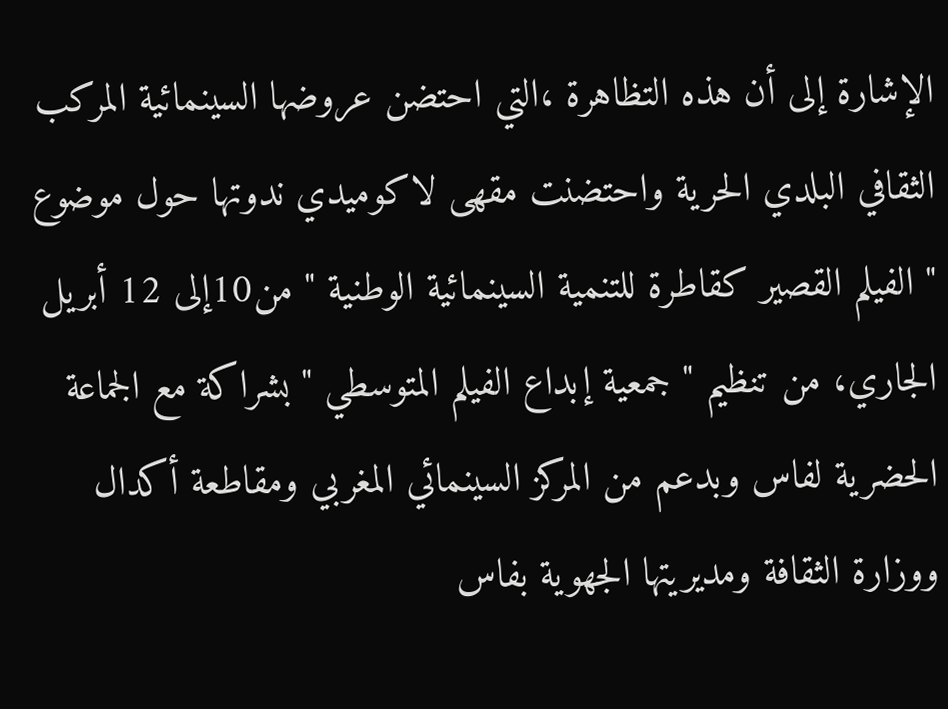الإشارة إلى أن هذه التظاهرة ،التي احتضن عروضها السينمائية المركب الثقافي البلدي الحرية واحتضنت مقهى لاكوميدي ندوتها حول موضوع " الفيلم القصير كقاطرة للتنمية السينمائية الوطنية " من10إلى 12 أبريل الجاري، من تنظيم " جمعية إبداع الفيلم المتوسطي " بشراكة مع الجماعة الحضرية لفاس وبدعم من المركز السينمائي المغربي ومقاطعة أكدال ووزارة الثقافة ومديريتها الجهوية بفاس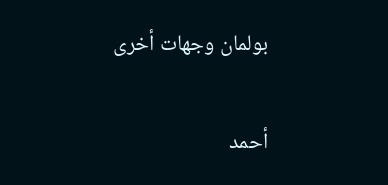بولمان وجهات أخرى

أحمد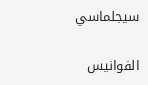سيجلماسي

الفوانيس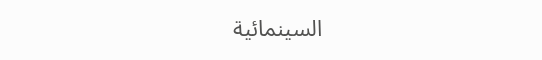السينمائية